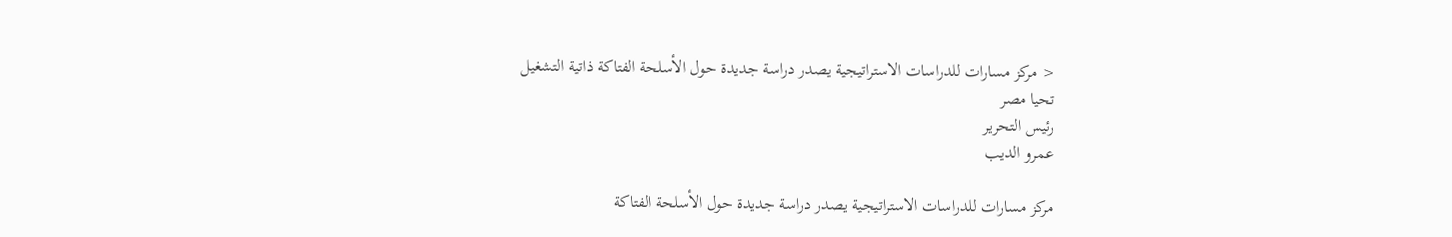< مركز مسارات للدراسات الاستراتيجية يصدر دراسة جديدة حول الأسلحة الفتاكة ذاتية التشغيل
تحيا مصر
رئيس التحرير
عمرو الديب

مركز مسارات للدراسات الاستراتيجية يصدر دراسة جديدة حول الأسلحة الفتاكة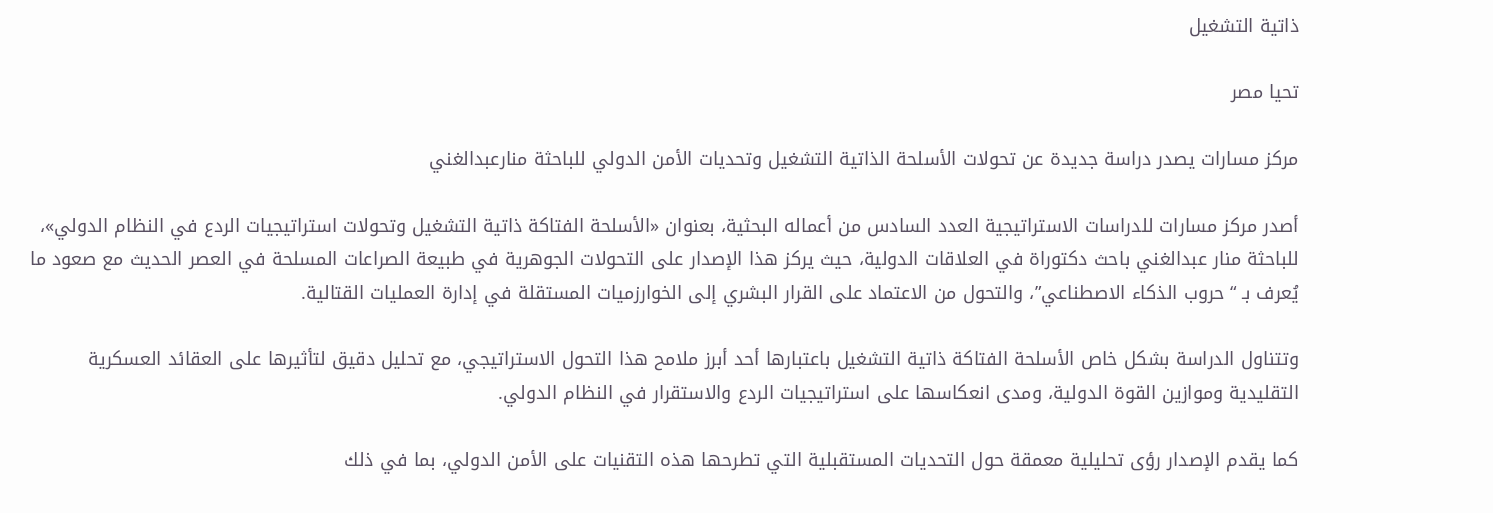ذاتية التشغيل

تحيا مصر

مركز مسارات يصدر دراسة جديدة عن تحولات الأسلحة الذاتية التشغيل وتحديات الأمن الدولي للباحثة منارعبدالغني

أصدر مركز مسارات للدراسات الاستراتيجية العدد السادس من أعماله البحثية، بعنوان «الأسلحة الفتاكة ذاتية التشغيل وتحولات استراتيجيات الردع في النظام الدولي»، للباحثة منار عبدالغني باحث دكتوراة في العلاقات الدولية، حيث يركز هذا الإصدار على التحولات الجوهرية في طبيعة الصراعات المسلحة في العصر الحديث مع صعود ما يُعرف بـ “حروب الذكاء الاصطناعي”، والتحول من الاعتماد على القرار البشري إلى الخوارزميات المستقلة في إدارة العمليات القتالية.

وتتناول الدراسة بشكل خاص الأسلحة الفتاكة ذاتية التشغيل باعتبارها أحد أبرز ملامح هذا التحول الاستراتيجي، مع تحليل دقيق لتأثيرها على العقائد العسكرية التقليدية وموازين القوة الدولية، ومدى انعكاسها على استراتيجيات الردع والاستقرار في النظام الدولي.

كما يقدم الإصدار رؤى تحليلية معمقة حول التحديات المستقبلية التي تطرحها هذه التقنيات على الأمن الدولي، بما في ذلك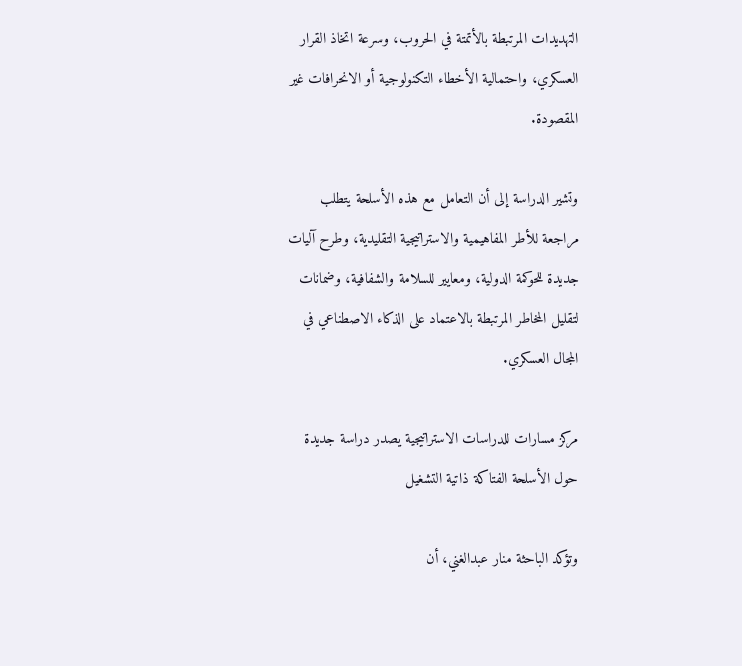التهديدات المرتبطة بالأتمتة في الحروب، وسرعة اتخاذ القرار العسكري، واحتمالية الأخطاء التكنولوجية أو الانحرافات غير المقصودة.

وتشير الدراسة إلى أن التعامل مع هذه الأسلحة يتطلب مراجعة للأطر المفاهيمية والاستراتيجية التقليدية، وطرح آليات جديدة للحوكمة الدولية، ومعايير للسلامة والشفافية، وضمانات لتقليل المخاطر المرتبطة بالاعتماد على الذكاء الاصطناعي في المجال العسكري.

مركز مسارات للدراسات الاستراتيجية يصدر دراسة جديدة حول الأسلحة الفتاكة ذاتية التشغيل

وتؤكد الباحثة منار عبدالغني، أن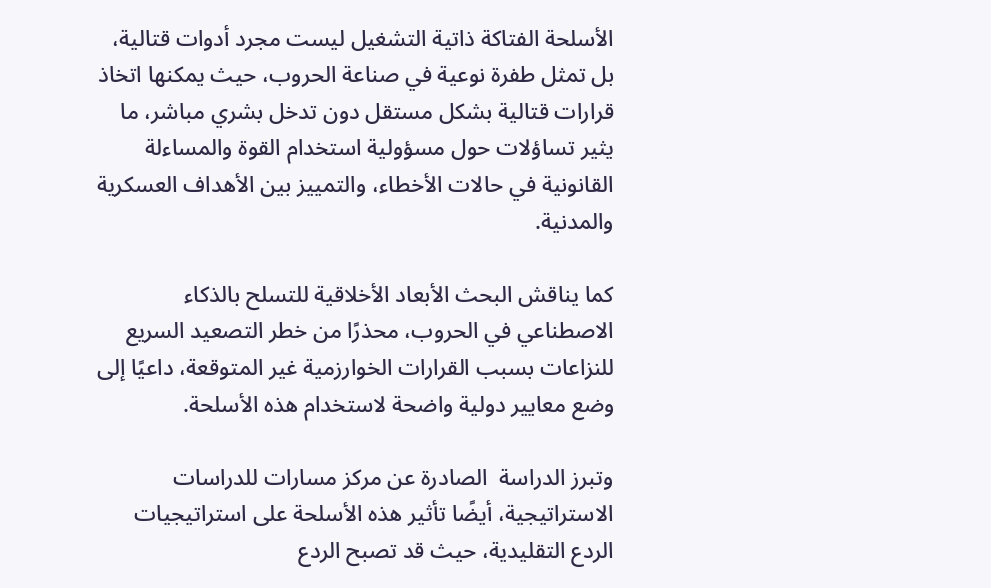الأسلحة الفتاكة ذاتية التشغيل ليست مجرد أدوات قتالية، بل تمثل طفرة نوعية في صناعة الحروب، حيث يمكنها اتخاذ قرارات قتالية بشكل مستقل دون تدخل بشري مباشر، ما يثير تساؤلات حول مسؤولية استخدام القوة والمساءلة القانونية في حالات الأخطاء، والتمييز بين الأهداف العسكرية والمدنية.

كما يناقش البحث الأبعاد الأخلاقية للتسلح بالذكاء الاصطناعي في الحروب، محذرًا من خطر التصعيد السريع للنزاعات بسبب القرارات الخوارزمية غير المتوقعة، داعيًا إلى وضع معايير دولية واضحة لاستخدام هذه الأسلحة.

وتبرز الدراسة  الصادرة عن مركز مسارات للدراسات الاستراتيجية، أيضًا تأثير هذه الأسلحة على استراتيجيات الردع التقليدية، حيث قد تصبح الردع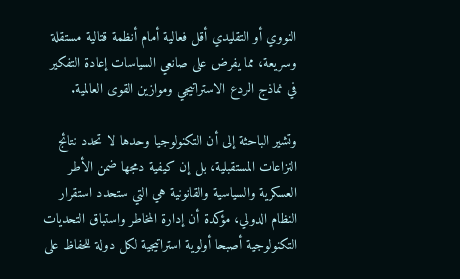النووي أو التقليدي أقل فعالية أمام أنظمة قتالية مستقلة وسريعة، مما يفرض على صانعي السياسات إعادة التفكير في نماذج الردع الاستراتيجي وموازين القوى العالمية.

وتشير الباحثة إلى أن التكنولوجيا وحدها لا تحدد نتائج النزاعات المستقبلية، بل إن كيفية دمجها ضمن الأطر العسكرية والسياسية والقانونية هي التي ستحدد استقرار النظام الدولي، مؤكدة أن إدارة المخاطر واستباق التحديات التكنولوجية أصبحا أولوية استراتيجية لكل دولة للحفاظ على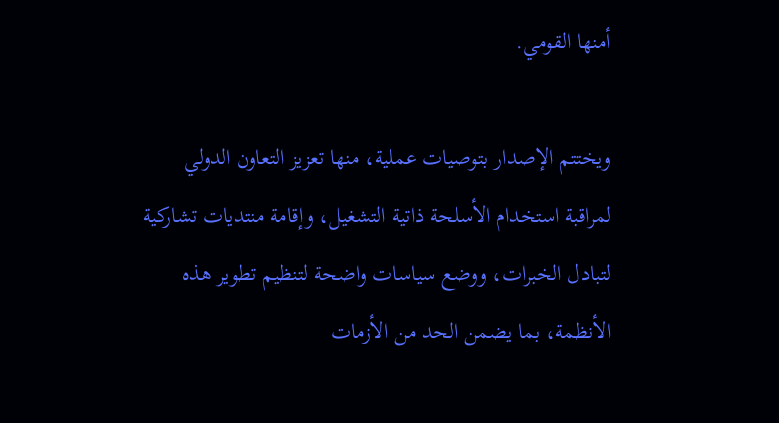أمنها القومي.

ويختتم الإصدار بتوصيات عملية، منها تعزيز التعاون الدولي لمراقبة استخدام الأسلحة ذاتية التشغيل، وإقامة منتديات تشاركية لتبادل الخبرات، ووضع سياسات واضحة لتنظيم تطوير هذه الأنظمة، بما يضمن الحد من الأزمات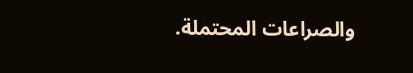والصراعات المحتملة.